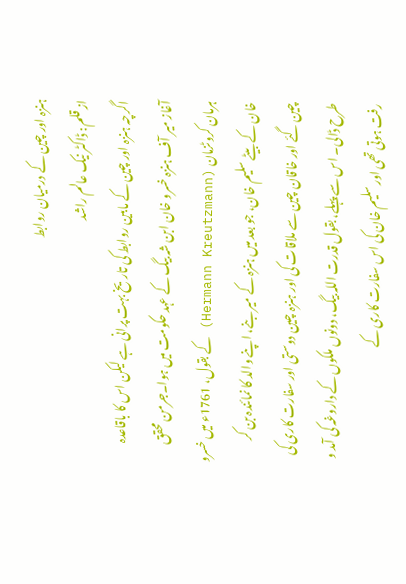ہنزہ اور چین کے درمیان روابط
از قلم: ڈاکٹر نیک عالم راشد
اگرچہ ہنزہ اور چین کے مابین روابط کی تاریخ بہت پرانی ہے لیکن اس کا باقاعدہ آغاز میر آف ہنزہ خسرو خان ابن شہ بیگ کے عہد حکومت میں ہوا۔جرمن محقق ہرمان کروٹزمان (Hermann Kreutzmann) کے بقول، 1761ء میں خسرو خان کے بیٹے سلیم خان، جو بعد میں ہنزہ کے میر بنے، اپنے والد کا نمائندہ بن کر چین گئے اور خاقان چین سے ملاقات کی اور ہنزہ چین دوستی اور سفارت کاری کی طرح ڈالی۔ اس سے پہلے، بقول قدرت اللہ بیگ، دونوں ملکوں کے داروغہ کی آمد و رفت ہوتی تھی اور سلیم خان کی اس سفارت کاری کے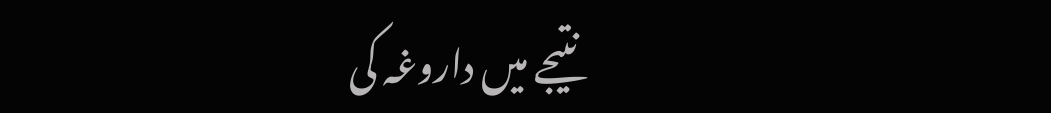نتیجے میں داروغہ کی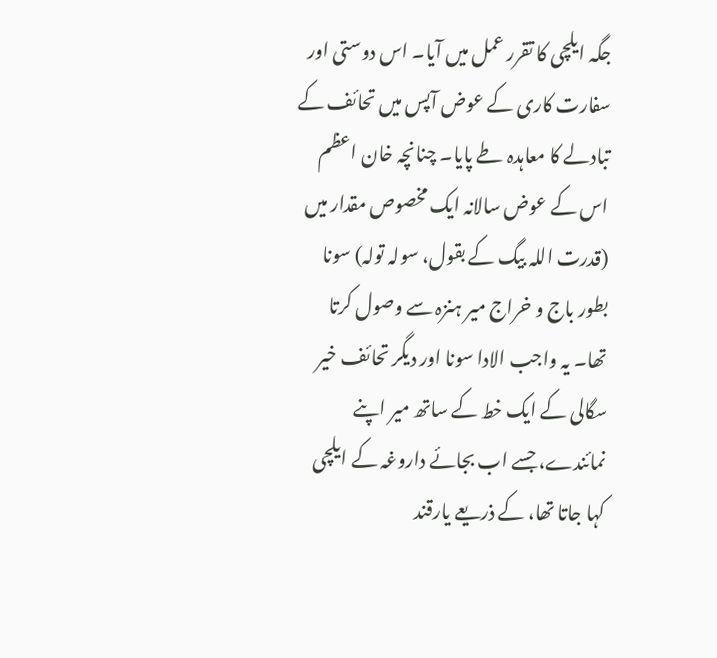جگہ ایلچی کا تقرر عمل میں آیا۔ اس دوستی اور سفارت کاری کے عوض آپس میں تحائف کے تبادلے کا معاہدہ طے پایا۔ چنانچہ خان اعظم اس کے عوض سالانہ ایک مخصوص مقدار میں (قدرت اللہ بیگ کے بقول، سولہ تولہ) سونا بطور باج و خراج میر ہنزہ سے وصول کرتا تھا۔ یہ واجب الادا سونا اور دیگر تحائف خیر سگالی کے ایک خط کے ساتھ میر اپنے نمائندے، جسے اب بجائے داروغہ کے ایلچی کہا جاتا تھا، کے ذریعے یارقند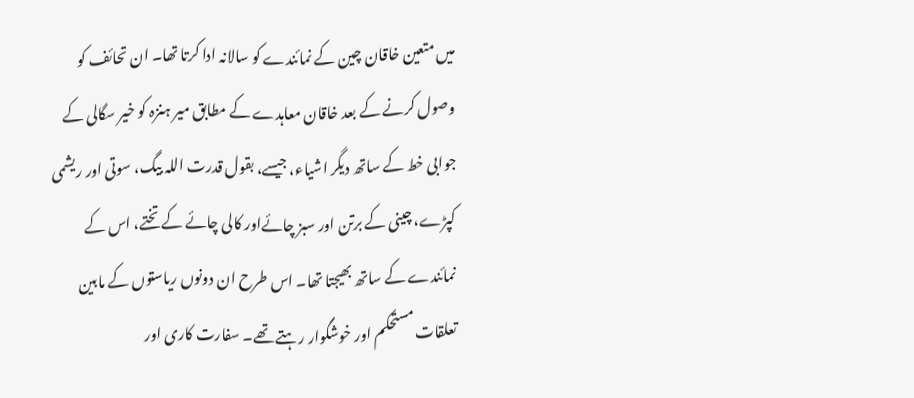میں متعین خاقان چین کے نمائندے کو سالانہ ادا کرتا تھا۔ ان تحائف کو وصول کرنے کے بعد خاقان معاہدے کے مطابق میر ہنزہ کو خیر سگالی کے جوابی خط کے ساتھ دیگر اشیاء، جیسے، بقول قدرت اللہ بیگ، سوتی اور ریشمی کپڑے، چینی کے برتن اور سبز چائےاور کالی چائے کے تختے، اس کے نمائندے کے ساتھ بھیجتا تھا۔ اس طرح ان دونوں ریاستوں کے مابین تعلقات مستحکم اور خوشگوار رہتے تھے۔ سفارت کاری اور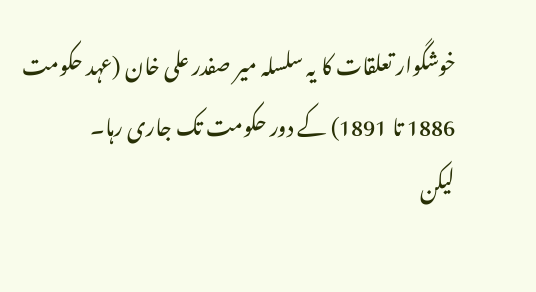خوشگوار تعلقات کا یہ سلسلہ میر صفدر علی خان (عہد حکومت 1886 تا 1891) کے دور حکومت تک جاری رہا۔
لیکن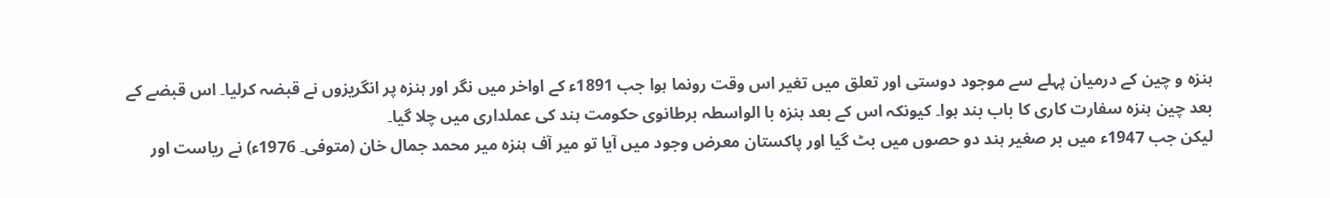ہنزہ و چین کے درمیان پہلے سے موجود دوستی اور تعلق میں تغیر اس وقت رونما ہوا جب 1891ء کے اواخر میں نگر اور ہنزہ پر انگریزوں نے قبضہ کرلیا۔ اس قبضے کے بعد چین ہنزہ سفارت کاری کا باب بند ہوا۔ کیونکہ اس کے بعد ہنزہ با الواسطہ برطانوی حکومت ہند کی عملداری میں چلا گیا۔
لیکن جب 1947ء میں بر صغیر ہند دو حصوں میں بٹ گیا اور پاکستان معرض وجود میں آیا تو میر آف ہنزہ میر محمد جمال خان (متوفی۔ 1976ء) نے ریاست اور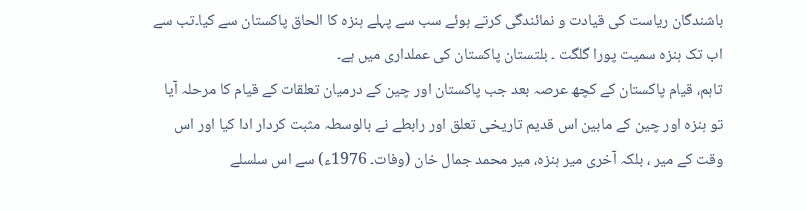باشندگان ریاست کی قیادت و نمائندگی کرتے ہوئے سب سے پہلے ہنزہ کا الحاق پاکستان سے کیا۔تب سے اب تک ہنزہ سمیت پورا گلگت ۔ بلتستان پاکستان کی عملداری میں ہے۔
تاہم، قیام پاکستان کے کچھ عرصہ بعد جب پاکستان اور چین کے درمیان تعلقات کے قیام کا مرحلہ آیا تو ہنزہ اور چین کے مابین اس قدیم تاریخی تعلق اور رابطے نے بالوسطہ مثبت کردار ادا کیا اور اس وقت کے میر ، بلکہ آخری میر ہنزہ، میر محمد جمال خان (وفات۔ 1976ء) سے اس سلسلے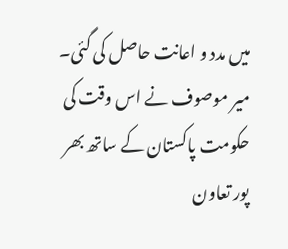میں مدد و اعانت حاصل کی گئی۔ میر موصوف نے اس وقت کی حکومت پاکستان کے ساتھ بھر پور تعاون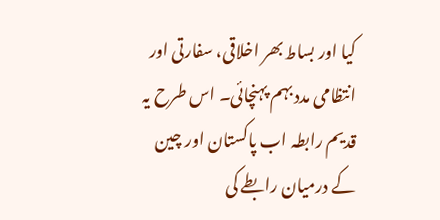کیا اور بساط بھر اخلاقی، سفارتی اور انتظامی مدد بہم پہنچائی۔ اس طرح یہ قدیم رابطہ اب پاکستان اور چین کے درمیان رابطے کی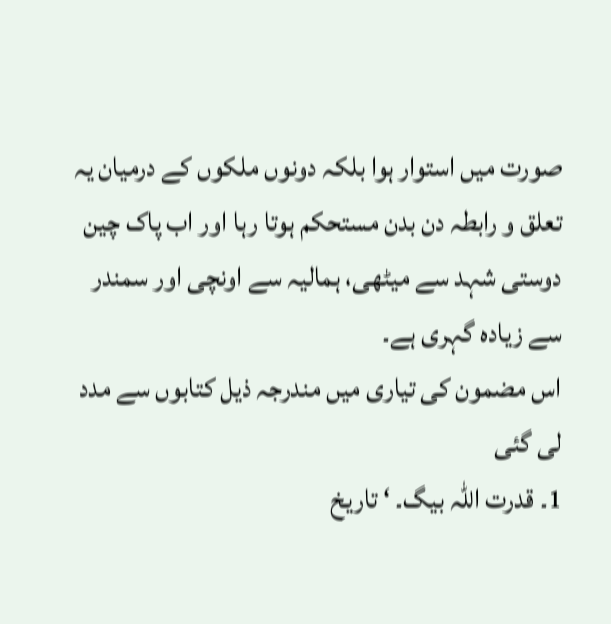صورت میں استوار ہوا بلکہ دونوں ملکوں کے درمیان یہ تعلق و رابطہ دن بدن مستحکم ہوتا رہا اور اب پاک چین دوستی شہد سے میٹھی، ہمالیہ سے اونچی اور سمندر سے زیادہ گہری ہے۔
اس مضمون کی تیاری میں مندرجہ ذیل کتابوں سے مدد لی گئی
1۔ قدرت اللہ بیگ۔ ‘ تاریخ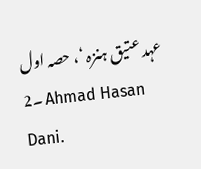عہد عتیق ہنزہ ‘، حصہ اول
2۔ Ahmad Hasan Dani.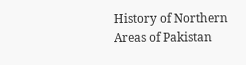History of Northern Areas of Pakistan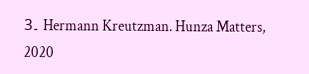3۔ Hermann Kreutzman. Hunza Matters, 2020